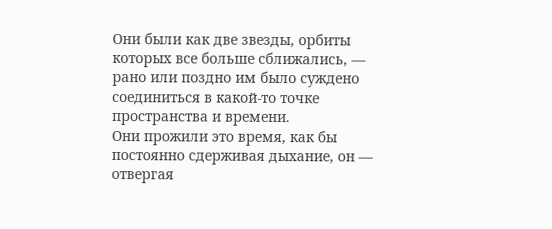Они были как две звезды, орбиты которых все больше сближались, — рано или поздно им было суждено соединиться в какой-то точке пространства и времени.
Они прожили это время, как бы постоянно сдерживая дыхание, он — отвергая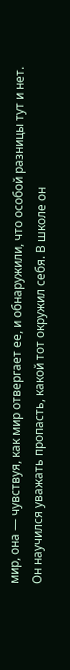мир, она — чувствуя, как мир отвергает ее, и обнаружили, что особой разницы тут и нет.
Он научился уважать пропасть, какой тот окружил себя. В школе он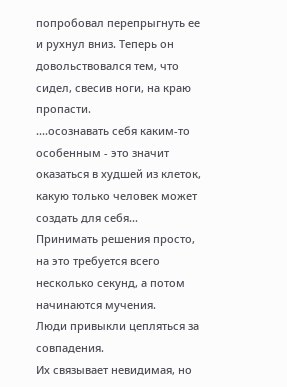попробовал перепрыгнуть ее и рухнул вниз. Теперь он довольствовался тем, что сидел, свесив ноги, на краю пропасти.
....осознавать себя каким-то особенным - это значит оказаться в худшей из клеток, какую только человек может создать для себя...
Принимать решения просто, на это требуется всего несколько секунд, а потом начинаются мучения.
Люди привыкли цепляться за совпадения.
Их связывает невидимая, но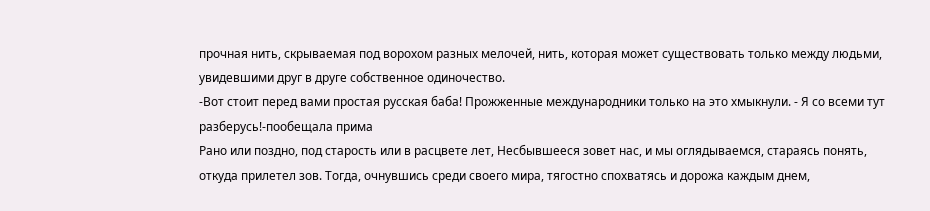прочная нить, скрываемая под ворохом разных мелочей, нить, которая может существовать только между людьми, увидевшими друг в друге собственное одиночество.
-Вот стоит перед вами простая русская баба! Прожженные международники только на это хмыкнули. - Я со всеми тут разберусь!-пообещала прима
Рано или поздно, под старость или в расцвете лет, Несбывшееся зовет нас, и мы оглядываемся, стараясь понять, откуда прилетел зов. Тогда, очнувшись среди своего мира, тягостно спохватясь и дорожа каждым днем,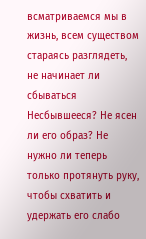всматриваемся мы в жизнь, всем существом стараясь разглядеть, не начинает ли сбываться Несбывшееся? Не ясен ли его образ? Не нужно ли теперь только протянуть руку, чтобы схватить и удержать его слабо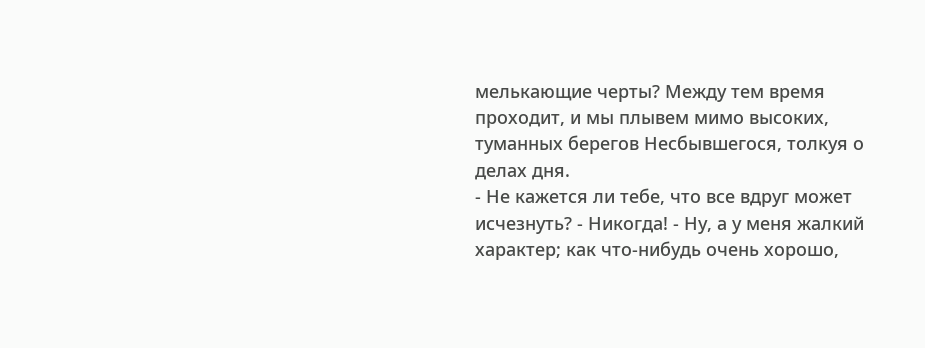мелькающие черты? Между тем время проходит, и мы плывем мимо высоких, туманных берегов Несбывшегося, толкуя о делах дня.
- Не кажется ли тебе, что все вдруг может исчезнуть? - Никогда! - Ну, а у меня жалкий характер; как что-нибудь очень хорошо,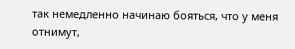так немедленно начинаю бояться, что у меня отнимут,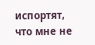испортят, что мне не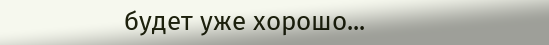будет уже хорошо...